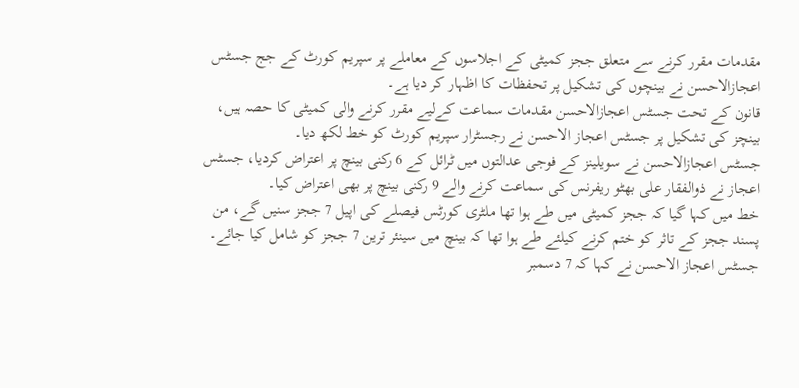مقدمات مقرر کرنے سے متعلق ججز کمیٹی کے اجلاسوں کے معاملے پر سپریم کورٹ کے جج جسٹس اعجازالاحسن نے بینچوں کی تشکیل پر تحفظات کا اظہار کر دیا ہے۔
قانون کے تحت جسٹس اعجازالاحسن مقدمات سماعت کےلیے مقرر کرنے والی کمیٹی کا حصہ ہیں، بینچز کی تشکیل پر جسٹس اعجاز الاحسن نے رجسٹرار سپریم کورٹ کو خط لکھ دیا۔
جسٹس اعجازالاحسن نے سویلینز کے فوجی عدالتوں میں ٹرائل کے 6 رکنی بینچ پر اعتراض کردیا، جسٹس اعجاز نے ذوالفقار علی بھٹو ریفرنس کی سماعت کرنے والے 9 رکنی بینچ پر بھی اعتراض کیا۔
خط میں کہا گیا کہ ججز کمیٹی میں طے ہوا تھا ملٹری کورٹس فیصلے کی اپیل 7 ججز سنیں گے، من پسند ججز کے تاثر کو ختم کرنے کیلئے طے ہوا تھا کہ بینچ میں سینئر ترین 7 ججز کو شامل کیا جائے۔
جسٹس اعجاز الاحسن نے کہا کہ 7 دسمبر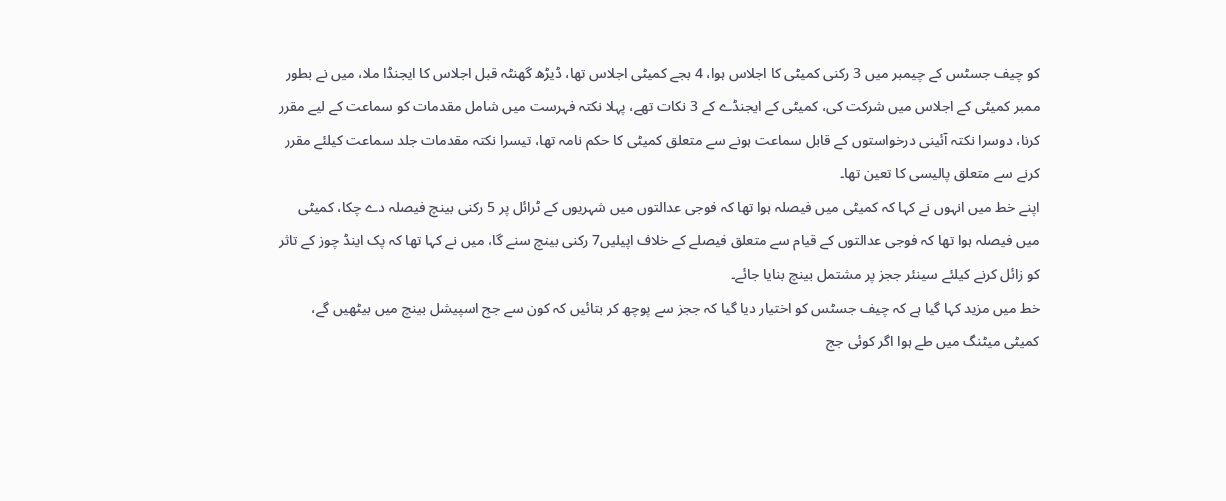کو چیف جسٹس کے چیمبر میں 3 رکنی کمیٹی کا اجلاس ہوا، 4 بجے کمیٹی اجلاس تھا، ڈیڑھ گھنٹہ قبل اجلاس کا ایجنڈا ملا، میں نے بطور ممبر کمیٹی کے اجلاس میں شرکت کی، کمیٹی کے ایجنڈے کے 3 نکات تھے، پہلا نکتہ فہرست میں شامل مقدمات کو سماعت کے لیے مقرر کرنا، دوسرا نکتہ آئینی درخواستوں کے قابل سماعت ہونے سے متعلق کمیٹی کا حکم نامہ تھا، تیسرا نکتہ مقدمات جلد سماعت کیلئے مقرر کرنے سے متعلق پالیسی کا تعین تھا۔
اپنے خط میں انہوں نے کہا کہ کمیٹی میں فیصلہ ہوا تھا کہ فوجی عدالتوں میں شہریوں کے ٹرائل پر 5 رکنی بینچ فیصلہ دے چکا، کمیٹی میں فیصلہ ہوا تھا کہ فوجی عدالتوں کے قیام سے متعلق فیصلے کے خلاف اپیلیں7 رکنی بینچ سنے گا، میں نے کہا تھا کہ پک اینڈ چوز کے تاثر کو زائل کرنے کیلئے سینئر ججز پر مشتمل بینچ بنایا جائے۔
خط میں مزید کہا گیا ہے کہ چیف جسٹس کو اختیار دیا گیا کہ ججز سے پوچھ کر بتائیں کہ کون سے جج اسپیشل بینچ میں بیٹھیں گے، کمیٹی میٹنگ میں طے ہوا اگر کوئی جج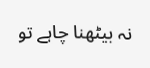نہ بیٹھنا چاہے تو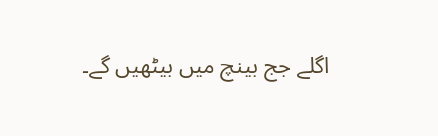اگلے جج بینچ میں بیٹھیں گے۔